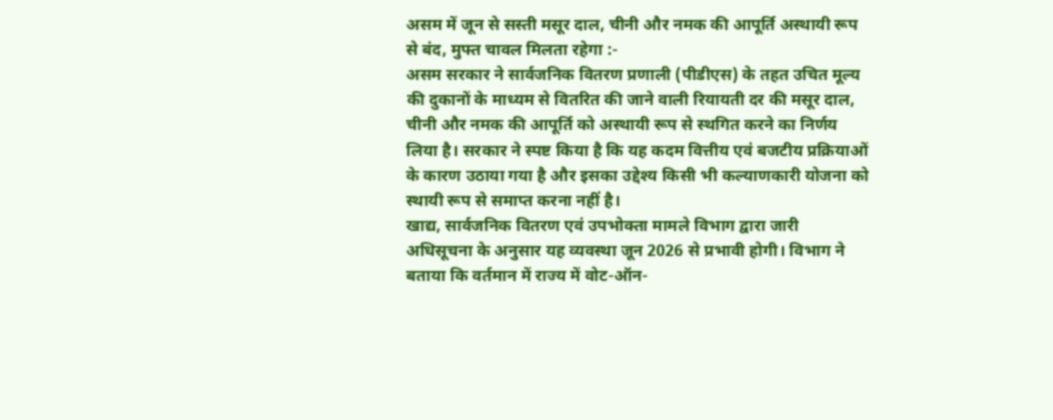असम में जून से सस्ती मसूर दाल, चीनी और नमक की आपूर्ति अस्थायी रूप से बंद, मुफ्त चावल मिलता रहेगा :-
असम सरकार ने सार्वजनिक वितरण प्रणाली (पीडीएस) के तहत उचित मूल्य की दुकानों के माध्यम से वितरित की जाने वाली रियायती दर की मसूर दाल, चीनी और नमक की आपूर्ति को अस्थायी रूप से स्थगित करने का निर्णय लिया है। सरकार ने स्पष्ट किया है कि यह कदम वित्तीय एवं बजटीय प्रक्रियाओं के कारण उठाया गया है और इसका उद्देश्य किसी भी कल्याणकारी योजना को स्थायी रूप से समाप्त करना नहीं है।
खाद्य, सार्वजनिक वितरण एवं उपभोक्ता मामले विभाग द्वारा जारी अधिसूचना के अनुसार यह व्यवस्था जून 2026 से प्रभावी होगी। विभाग ने बताया कि वर्तमान में राज्य में वोट-ऑन-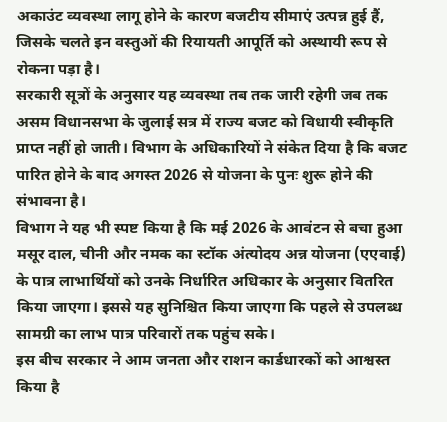अकाउंट व्यवस्था लागू होने के कारण बजटीय सीमाएं उत्पन्न हुई हैं, जिसके चलते इन वस्तुओं की रियायती आपूर्ति को अस्थायी रूप से रोकना पड़ा है।
सरकारी सूत्रों के अनुसार यह व्यवस्था तब तक जारी रहेगी जब तक असम विधानसभा के जुलाई सत्र में राज्य बजट को विधायी स्वीकृति प्राप्त नहीं हो जाती। विभाग के अधिकारियों ने संकेत दिया है कि बजट पारित होने के बाद अगस्त 2026 से योजना के पुनः शुरू होने की संभावना है।
विभाग ने यह भी स्पष्ट किया है कि मई 2026 के आवंटन से बचा हुआ मसूर दाल, चीनी और नमक का स्टॉक अंत्योदय अन्न योजना (एएवाई) के पात्र लाभार्थियों को उनके निर्धारित अधिकार के अनुसार वितरित किया जाएगा। इससे यह सुनिश्चित किया जाएगा कि पहले से उपलब्ध सामग्री का लाभ पात्र परिवारों तक पहुंच सके।
इस बीच सरकार ने आम जनता और राशन कार्डधारकों को आश्वस्त किया है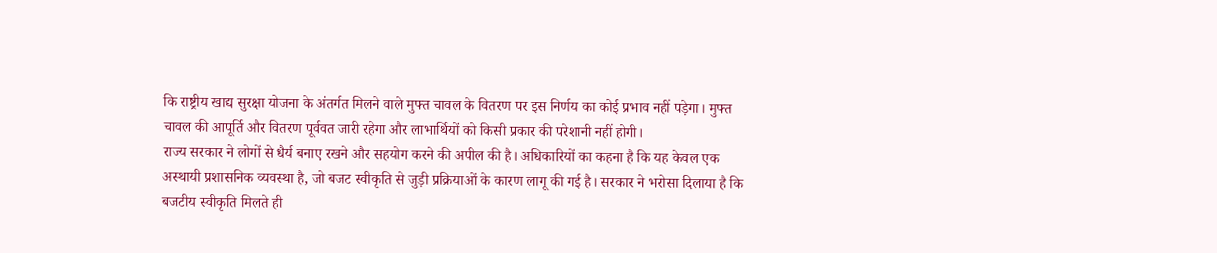कि राष्ट्रीय खाद्य सुरक्षा योजना के अंतर्गत मिलने वाले मुफ्त चावल के वितरण पर इस निर्णय का कोई प्रभाव नहीं पड़ेगा। मुफ्त चावल की आपूर्ति और वितरण पूर्ववत जारी रहेगा और लाभार्थियों को किसी प्रकार की परेशानी नहीं होगी।
राज्य सरकार ने लोगों से धैर्य बनाए रखने और सहयोग करने की अपील की है। अधिकारियों का कहना है कि यह केवल एक अस्थायी प्रशासनिक व्यवस्था है, जो बजट स्वीकृति से जुड़ी प्रक्रियाओं के कारण लागू की गई है। सरकार ने भरोसा दिलाया है कि बजटीय स्वीकृति मिलते ही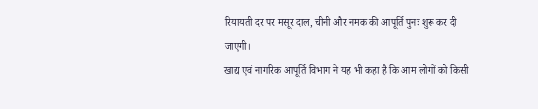रियायती दर पर मसूर दाल, चीनी और नमक की आपूर्ति पुनः शुरू कर दी जाएगी।
खाद्य एवं नागरिक आपूर्ति विभाग ने यह भी कहा है कि आम लोगों को किसी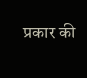प्रकार की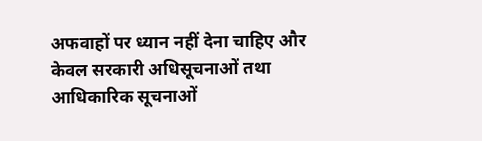अफवाहों पर ध्यान नहीं देना चाहिए और केवल सरकारी अधिसूचनाओं तथा आधिकारिक सूचनाओं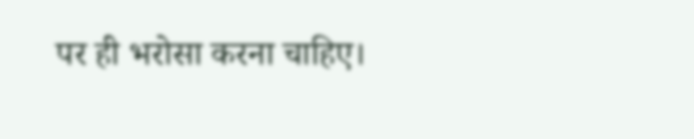पर ही भरोसा करना चाहिए।